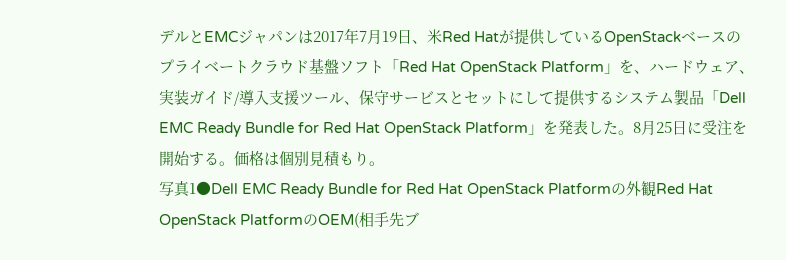デルとEMCジャパンは2017年7月19日、米Red Hatが提供しているOpenStackベースのプライベートクラウド基盤ソフト「Red Hat OpenStack Platform」を、ハードウェア、実装ガイド/導入支援ツール、保守サービスとセットにして提供するシステム製品「Dell EMC Ready Bundle for Red Hat OpenStack Platform」を発表した。8月25日に受注を開始する。価格は個別見積もり。
写真1●Dell EMC Ready Bundle for Red Hat OpenStack Platformの外観Red Hat OpenStack PlatformのOEM(相手先ブ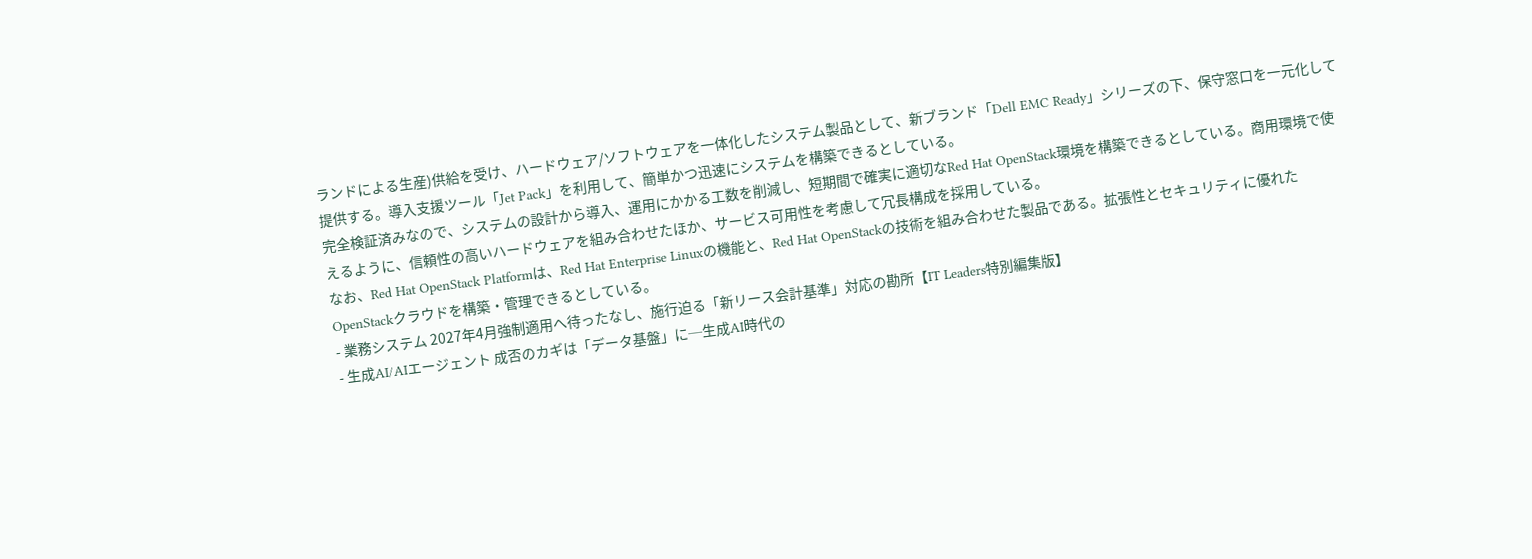ランドによる生産)供給を受け、ハードウェア/ソフトウェアを一体化したシステム製品として、新ブランド「Dell EMC Ready」シリーズの下、保守窓口を一元化して提供する。導入支援ツール「Jet Pack」を利用して、簡単かつ迅速にシステムを構築できるとしている。
完全検証済みなので、システムの設計から導入、運用にかかる工数を削減し、短期間で確実に適切なRed Hat OpenStack環境を構築できるとしている。商用環境で使えるように、信頼性の高いハードウェアを組み合わせたほか、サービス可用性を考慮して冗長構成を採用している。
なお、Red Hat OpenStack Platformは、Red Hat Enterprise Linuxの機能と、Red Hat OpenStackの技術を組み合わせた製品である。拡張性とセキュリティに優れたOpenStackクラウドを構築・管理できるとしている。
- 業務システム 2027年4月強制適用へ待ったなし、施行迫る「新リース会計基準」対応の勘所【IT Leaders特別編集版】
- 生成AI/AIエージェント 成否のカギは「データ基盤」に─生成AI時代の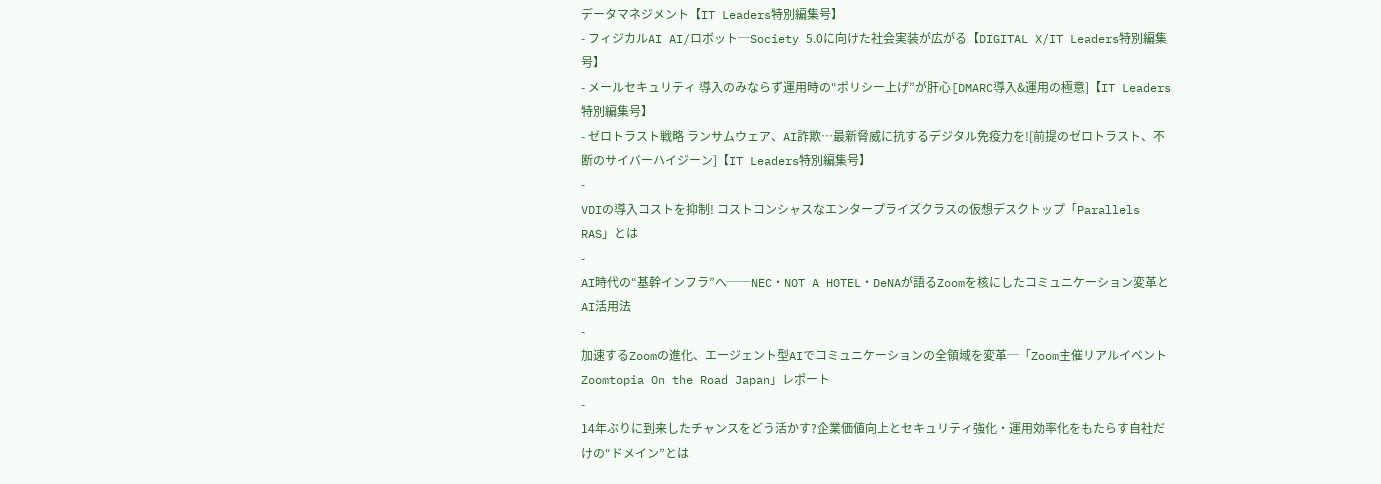データマネジメント【IT Leaders特別編集号】
- フィジカルAI AI/ロボット─Society 5.0に向けた社会実装が広がる【DIGITAL X/IT Leaders特別編集号】
- メールセキュリティ 導入のみならず運用時の“ポリシー上げ”が肝心[DMARC導入&運用の極意]【IT Leaders特別編集号】
- ゼロトラスト戦略 ランサムウェア、AI詐欺…最新脅威に抗するデジタル免疫力を![前提のゼロトラスト、不断のサイバーハイジーン]【IT Leaders特別編集号】
-
VDIの導入コストを抑制! コストコンシャスなエンタープライズクラスの仮想デスクトップ「Parallels RAS」とは
-
AI時代の“基幹インフラ”へ──NEC・NOT A HOTEL・DeNAが語るZoomを核にしたコミュニケーション変革とAI活用法
-
加速するZoomの進化、エージェント型AIでコミュニケーションの全領域を変革─「Zoom主催リアルイベント Zoomtopia On the Road Japan」レポート
-
14年ぶりに到来したチャンスをどう活かす?企業価値向上とセキュリティ強化・運用効率化をもたらす自社だけの“ドメイン”とは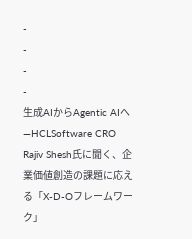-
-
-
-
生成AIからAgentic AIへ―HCLSoftware CRO Rajiv Shesh氏に聞く、企業価値創造の課題に応える「X-D-Oフレームワーク」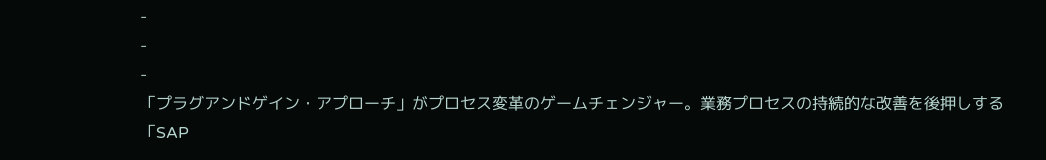-
-
-
「プラグアンドゲイン・アプローチ」がプロセス変革のゲームチェンジャー。業務プロセスの持続的な改善を後押しする「SAP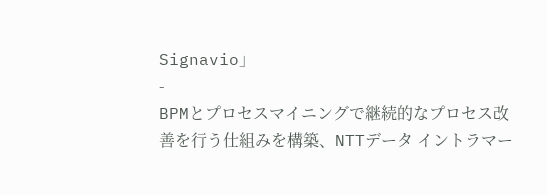Signavio」
-
BPMとプロセスマイニングで継続的なプロセス改善を行う仕組みを構築、NTTデータ イントラマー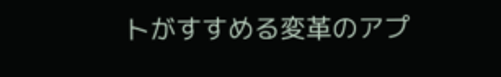トがすすめる変革のアプ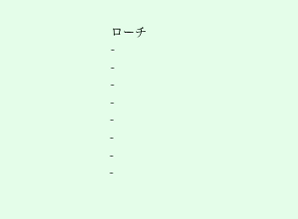ローチ
-
-
-
-
-
-
-
-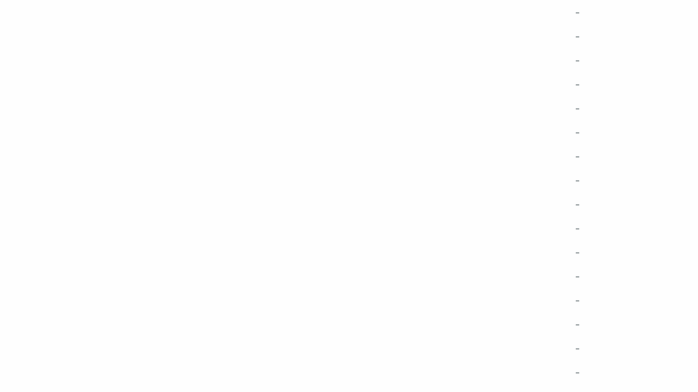-
-
-
-
-
-
-
-
-
-
-
-
-
-
-
-